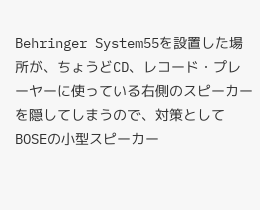Behringer System55を設置した場所が、ちょうどCD、レコード・プレーヤーに使っている右側のスピーカーを隠してしまうので、対策としてBOSEの小型スピーカー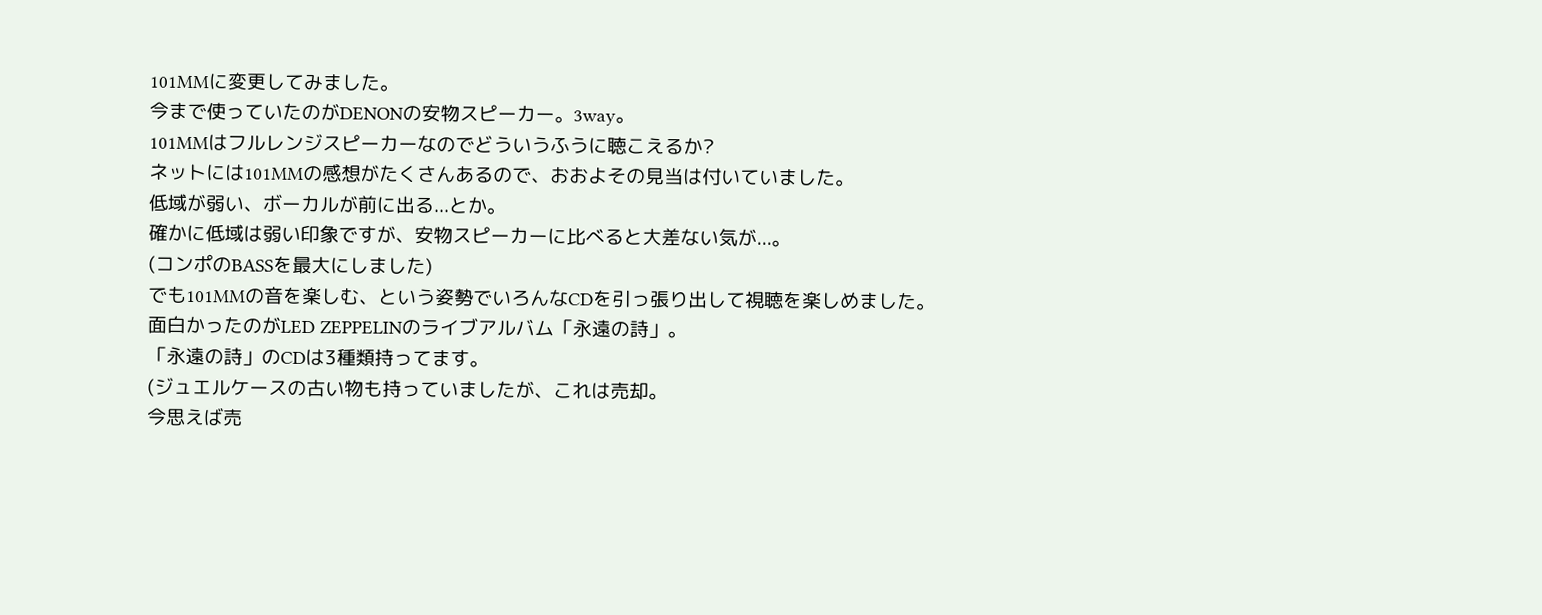101MMに変更してみました。
今まで使っていたのがDENONの安物スピーカー。3way。
101MMはフルレンジスピーカーなのでどういうふうに聴こえるか?
ネットには101MMの感想がたくさんあるので、おおよその見当は付いていました。
低域が弱い、ボーカルが前に出る...とか。
確かに低域は弱い印象ですが、安物スピーカーに比べると大差ない気が...。
(コンポのBASSを最大にしました)
でも101MMの音を楽しむ、という姿勢でいろんなCDを引っ張り出して視聴を楽しめました。
面白かったのがLED ZEPPELINのライブアルバム「永遠の詩」。
「永遠の詩」のCDは3種類持ってます。
(ジュエルケースの古い物も持っていましたが、これは売却。
今思えば売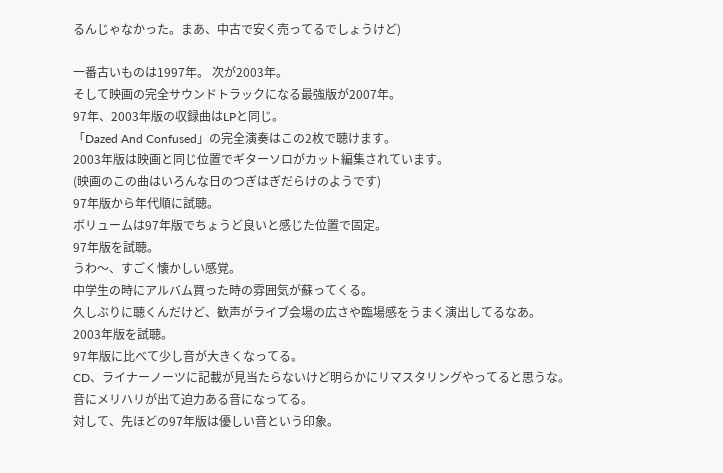るんじゃなかった。まあ、中古で安く売ってるでしょうけど)

一番古いものは1997年。 次が2003年。
そして映画の完全サウンドトラックになる最強版が2007年。
97年、2003年版の収録曲はLPと同じ。
「Dazed And Confused」の完全演奏はこの2枚で聴けます。
2003年版は映画と同じ位置でギターソロがカット編集されています。
(映画のこの曲はいろんな日のつぎはぎだらけのようです)
97年版から年代順に試聴。
ボリュームは97年版でちょうど良いと感じた位置で固定。
97年版を試聴。
うわ〜、すごく懐かしい感覚。
中学生の時にアルバム買った時の雰囲気が蘇ってくる。
久しぶりに聴くんだけど、歓声がライブ会場の広さや臨場感をうまく演出してるなあ。
2003年版を試聴。
97年版に比べて少し音が大きくなってる。
CD、ライナーノーツに記載が見当たらないけど明らかにリマスタリングやってると思うな。
音にメリハリが出て迫力ある音になってる。
対して、先ほどの97年版は優しい音という印象。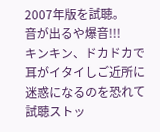2007年版を試聴。
音が出るや爆音!!!
キンキン、ドカドカで耳がイタイしご近所に迷惑になるのを恐れて試聴ストッ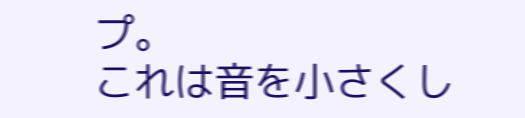プ。
これは音を小さくし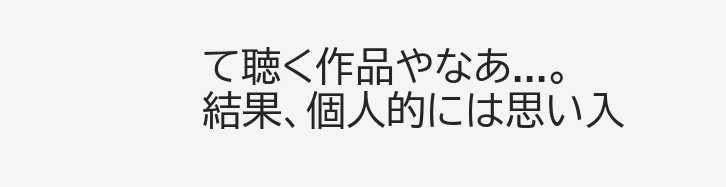て聴く作品やなあ...。
結果、個人的には思い入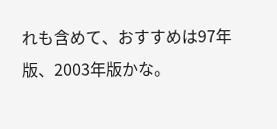れも含めて、おすすめは97年版、2003年版かな。